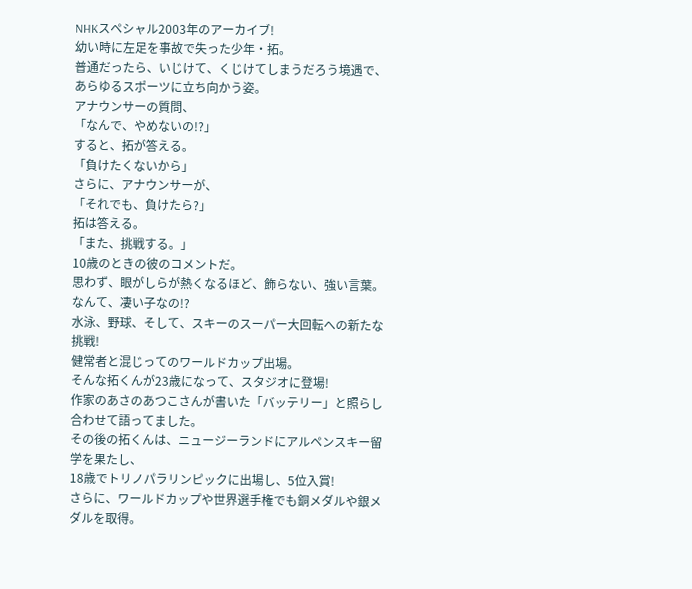NHKスペシャル2003年のアーカイブ!
幼い時に左足を事故で失った少年・拓。
普通だったら、いじけて、くじけてしまうだろう境遇で、
あらゆるスポーツに立ち向かう姿。
アナウンサーの質問、
「なんで、やめないの!?」
すると、拓が答える。
「負けたくないから」
さらに、アナウンサーが、
「それでも、負けたら?」
拓は答える。
「また、挑戦する。」
10歳のときの彼のコメントだ。
思わず、眼がしらが熱くなるほど、飾らない、強い言葉。
なんて、凄い子なの!?
水泳、野球、そして、スキーのスーパー大回転への新たな挑戦!
健常者と混じってのワールドカップ出場。
そんな拓くんが23歳になって、スタジオに登場!
作家のあさのあつこさんが書いた「バッテリー」と照らし合わせて語ってました。
その後の拓くんは、ニュージーランドにアルペンスキー留学を果たし、
18歳でトリノパラリンピックに出場し、5位入賞!
さらに、ワールドカップや世界選手権でも銅メダルや銀メダルを取得。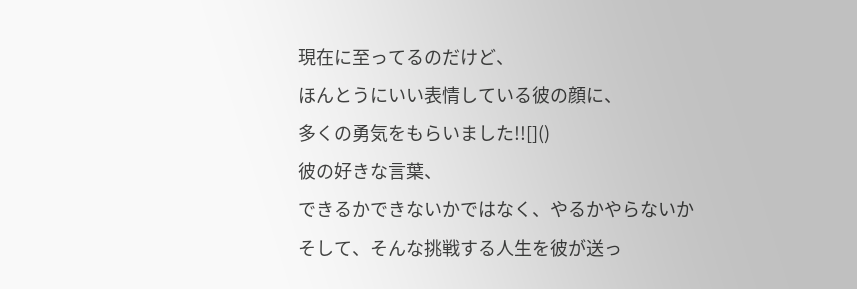現在に至ってるのだけど、
ほんとうにいい表情している彼の顔に、
多くの勇気をもらいました!![]()
彼の好きな言葉、
できるかできないかではなく、やるかやらないか
そして、そんな挑戦する人生を彼が送っ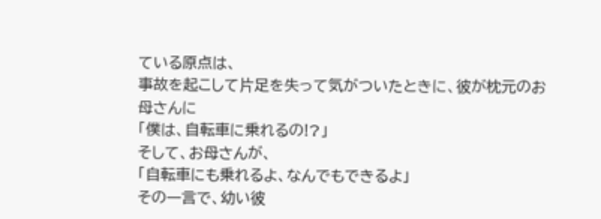ている原点は、
事故を起こして片足を失って気がついたときに、彼が枕元のお母さんに
「僕は、自転車に乗れるの!?」
そして、お母さんが、
「自転車にも乗れるよ、なんでもできるよ」
その一言で、幼い彼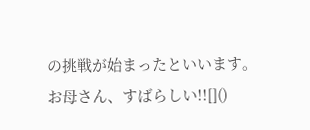の挑戦が始まったといいます。
お母さん、すばらしい!![]()